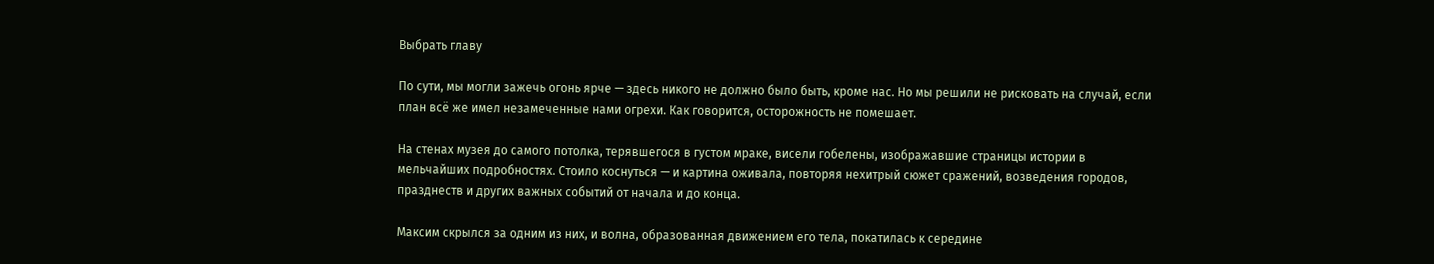Выбрать главу

По сути, мы могли зажечь огонь ярче — здесь никого не должно было быть, кроме нас. Но мы решили не рисковать на случай, если план всё же имел незамеченные нами огрехи. Как говорится, осторожность не помешает.

На стенах музея до самого потолка, терявшегося в густом мраке, висели гобелены, изображавшие страницы истории в мельчайших подробностях. Стоило коснуться — и картина оживала, повторяя нехитрый сюжет сражений, возведения городов, празднеств и других важных событий от начала и до конца.

Максим скрылся за одним из них, и волна, образованная движением его тела, покатилась к середине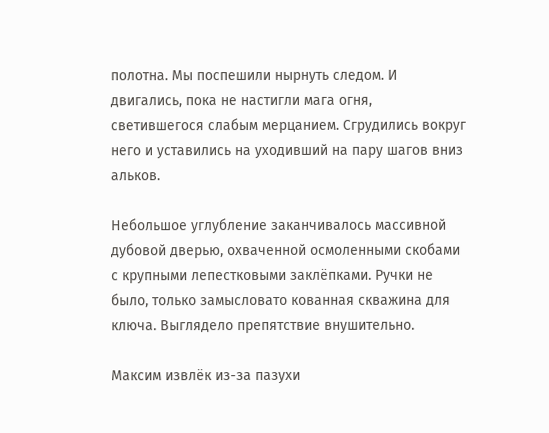полотна. Мы поспешили нырнуть следом. И двигались, пока не настигли мага огня, светившегося слабым мерцанием. Сгрудились вокруг него и уставились на уходивший на пару шагов вниз альков.

Небольшое углубление заканчивалось массивной дубовой дверью, охваченной осмоленными скобами с крупными лепестковыми заклёпками. Ручки не было, только замысловато кованная скважина для ключа. Выглядело препятствие внушительно.

Максим извлёк из-за пазухи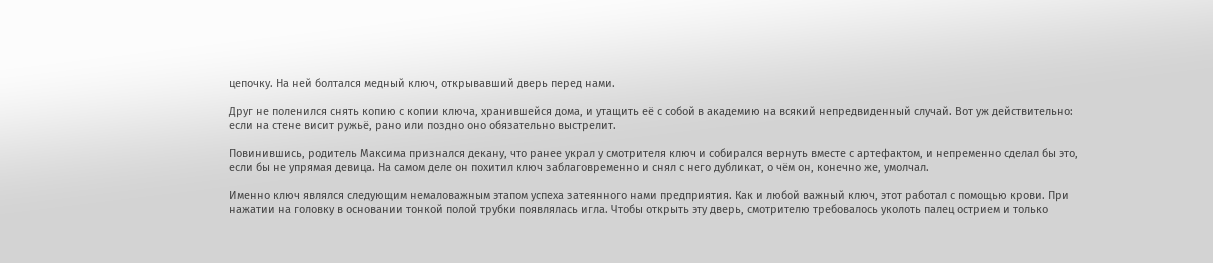цепочку. На ней болтался медный ключ, открывавший дверь перед нами.

Друг не поленился снять копию с копии ключа, хранившейся дома, и утащить её с собой в академию на всякий непредвиденный случай. Вот уж действительно: если на стене висит ружьё, рано или поздно оно обязательно выстрелит.

Повинившись, родитель Максима признался декану, что ранее украл у смотрителя ключ и собирался вернуть вместе с артефактом, и непременно сделал бы это, если бы не упрямая девица. На самом деле он похитил ключ заблаговременно и снял с него дубликат, о чём он, конечно же, умолчал.

Именно ключ являлся следующим немаловажным этапом успеха затеянного нами предприятия. Как и любой важный ключ, этот работал с помощью крови. При нажатии на головку в основании тонкой полой трубки появлялась игла. Чтобы открыть эту дверь, смотрителю требовалось уколоть палец острием и только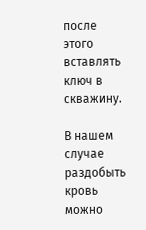после этого вставлять ключ в скважину.

В нашем случае раздобыть кровь можно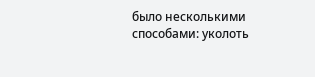было несколькими способами: уколоть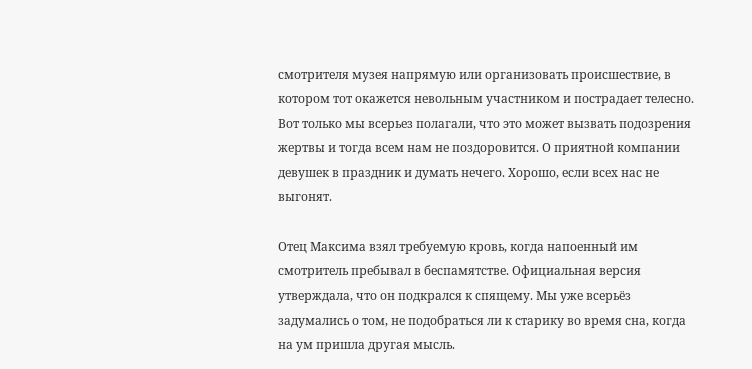смотрителя музея напрямую или организовать происшествие, в котором тот окажется невольным участником и пострадает телесно. Вот только мы всерьез полагали, что это может вызвать подозрения жертвы и тогда всем нам не поздоровится. О приятной компании девушек в праздник и думать нечего. Хорошо, если всех нас не выгонят.

Отец Максима взял требуемую кровь, когда напоенный им смотритель пребывал в беспамятстве. Официальная версия утверждала, что он подкрался к спящему. Мы уже всерьёз задумались о том, не подобраться ли к старику во время сна, когда на ум пришла другая мысль.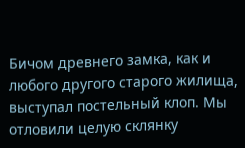Бичом древнего замка, как и любого другого старого жилища, выступал постельный клоп. Мы отловили целую склянку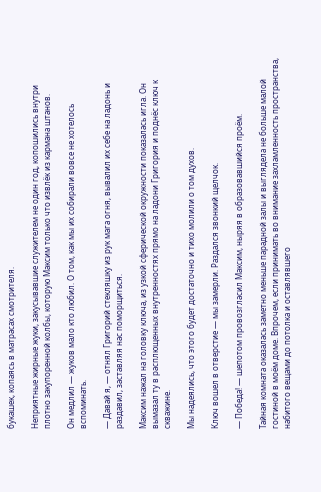букашек, копаясь в матрасах смотрителя.

Неприятные жирные жуки, закусывавшие служителем не один год, копошились внутри плотно закупоренной колбы, которую Максим только что извлёк из кармана штанов.

Он медлил — жуков мало кто любил. О том, как мы их собирали вовсе не хотелось вспоминать.

— Давай я, — отнял Григорий стекляшку из рук мага огня, вывалил их себе на ладонь и раздавил, заставляя нас поморщиться.

Максим нажал на головку ключа, из узкой сферической окружности показалась игла. Он вымазал ту в расплющенных внутренностях прямо на ладони Григория и поднёс ключ к скважине.

Мы надеялись, что этого будет достаточно и тихо молили о том духов.

Ключ вошел в отверстие — мы замерли. Раздался звонкий щелчок.

— Победа! — шепотом провозгласил Максим, ныряя в образовавшийся проём.

Тайная комната оказалась заметно меньше парадной залы и выглядела не больше малой гостиной в моём доме. Впрочем, если принимать во внимание захламленность пространства, набитого вещами до потолка и оставлявшего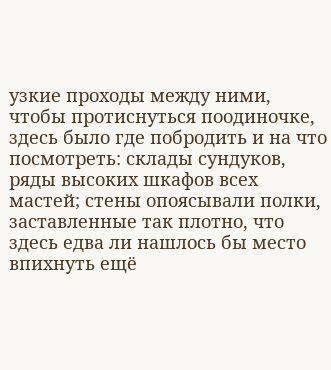узкие проходы между ними, чтобы протиснуться поодиночке, здесь было где побродить и на что посмотреть: склады сундуков, ряды высоких шкафов всех мастей; стены опоясывали полки, заставленные так плотно, что здесь едва ли нашлось бы место впихнуть ещё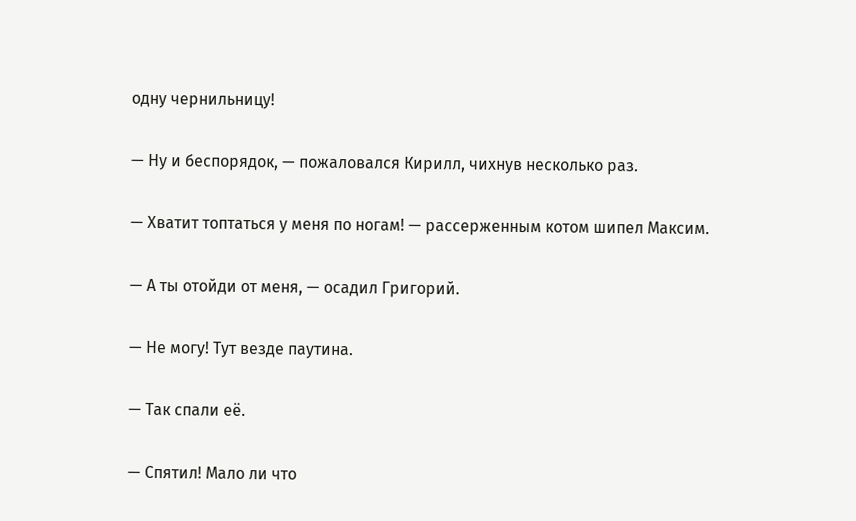одну чернильницу!

— Ну и беспорядок, — пожаловался Кирилл, чихнув несколько раз.

— Хватит топтаться у меня по ногам! — рассерженным котом шипел Максим.

— А ты отойди от меня, — осадил Григорий.

— Не могу! Тут везде паутина.

— Так спали её.

— Спятил! Мало ли что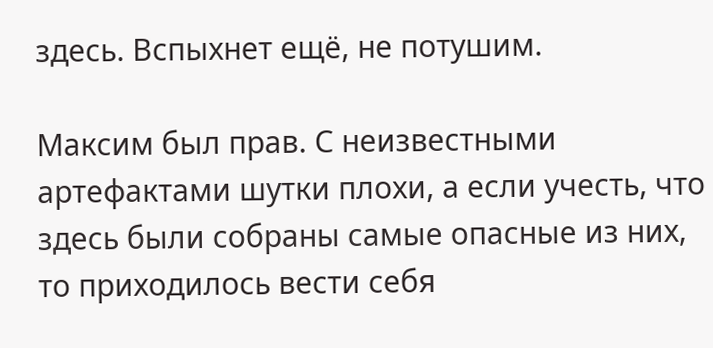здесь. Вспыхнет ещё, не потушим.

Максим был прав. С неизвестными артефактами шутки плохи, а если учесть, что здесь были собраны самые опасные из них, то приходилось вести себя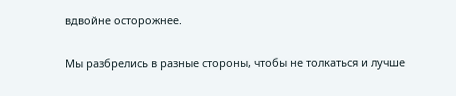вдвойне осторожнее.

Мы разбрелись в разные стороны, чтобы не толкаться и лучше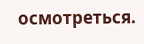осмотреться.